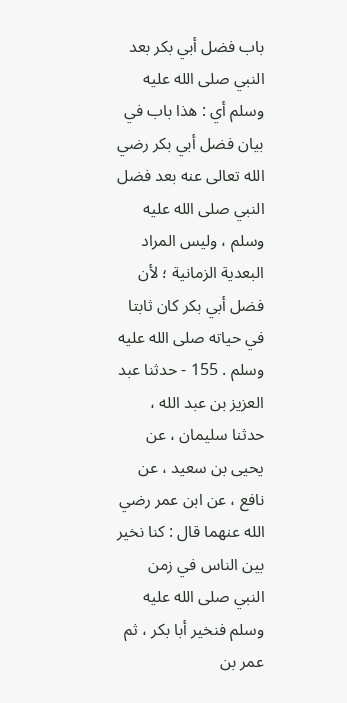باب فضل أبي بكر بعد النبي صلى الله عليه وسلم أي : هذا باب في بيان فضل أبي بكر رضي الله تعالى عنه بعد فضل النبي صلى الله عليه وسلم ، وليس المراد البعدية الزمانية ؛ لأن فضل أبي بكر كان ثابتا في حياته صلى الله عليه وسلم . 155 - حدثنا عبد العزيز بن عبد الله ، حدثنا سليمان ، عن يحيى بن سعيد ، عن نافع ، عن ابن عمر رضي الله عنهما قال : كنا نخير بين الناس في زمن النبي صلى الله عليه وسلم فنخير أبا بكر ، ثم عمر بن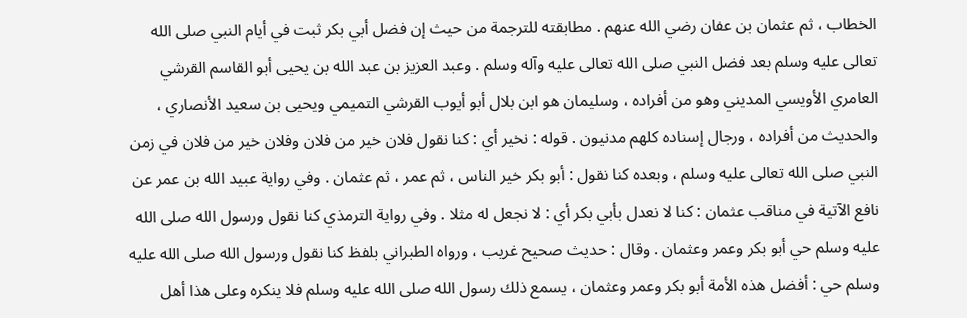الخطاب ، ثم عثمان بن عفان رضي الله عنهم . مطابقته للترجمة من حيث إن فضل أبي بكر ثبت في أيام النبي صلى الله تعالى عليه وسلم بعد فضل النبي صلى الله تعالى عليه وآله وسلم . وعبد العزيز بن عبد الله بن يحيى أبو القاسم القرشي العامري الأويسي المديني وهو من أفراده ، وسليمان هو ابن بلال أبو أيوب القرشي التميمي ويحيى بن سعيد الأنصاري ، والحديث من أفراده ، ورجال إسناده كلهم مدنيون . قوله : نخير أي : كنا نقول فلان خير من فلان وفلان خير من فلان في زمن النبي صلى الله تعالى عليه وسلم ، وبعده كنا نقول : أبو بكر خير الناس ، ثم عمر ، ثم عثمان . وفي رواية عبيد الله بن عمر عن نافع الآتية في مناقب عثمان : كنا لا نعدل بأبي بكر أي : لا نجعل له مثلا . وفي رواية الترمذي كنا نقول ورسول الله صلى الله عليه وسلم حي أبو بكر وعمر وعثمان . وقال : حديث صحيح غريب ، ورواه الطبراني بلفظ كنا نقول ورسول الله صلى الله عليه وسلم حي : أفضل هذه الأمة أبو بكر وعمر وعثمان ، يسمع ذلك رسول الله صلى الله عليه وسلم فلا ينكره وعلى هذا أهل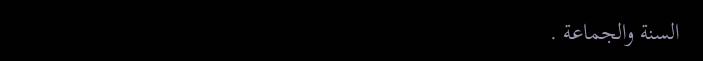السنة والجماعة .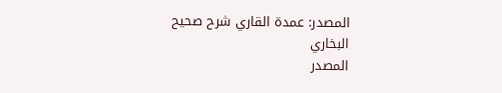المصدر: عمدة القاري شرح صحيح البخاري
المصدر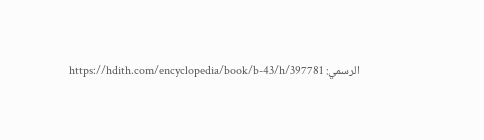الرسمي: https://hdith.com/encyclopedia/book/b-43/h/397781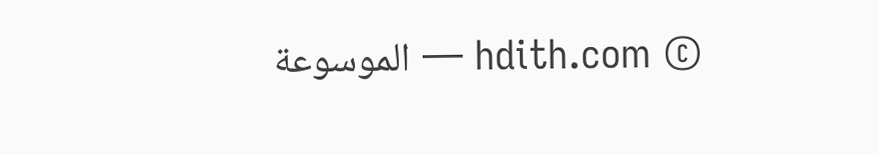© hdith.com — الموسوعة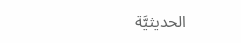الحديثيَّة